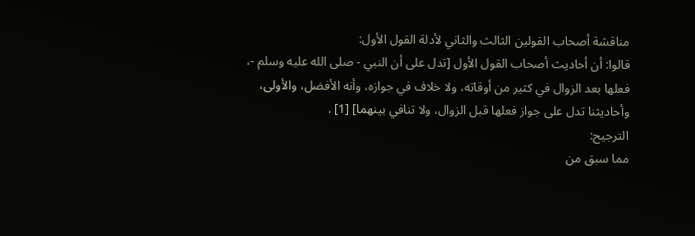مناقشة أصحاب القولين الثالث والثاني لأدلة القول الأول:
قالوا: أن أحاديث أصحاب القول الأول [تدل على أن النبي - صلى الله عليه وسلم -، فعلها بعد الزوال في كثير من أوقاته، ولا خلاف في جوازه، وأنه الأفضل، والأولى، وأحاديثنا تدل على جواز فعلها قبل الزوال، ولا تنافي بينهما] [1] .
الترجيح:
مما سبق من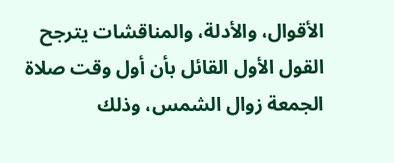الأقوال، والأدلة، والمناقشات يترجح القول الأول القائل بأن أول وقت صلاة الجمعة زوال الشمس، وذلك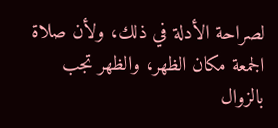لصراحة الأدلة في ذلك، ولأن صلاة الجمعة مكان الظهر، والظهر تجب بالزوال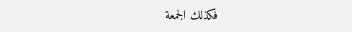فكذلك الجمعة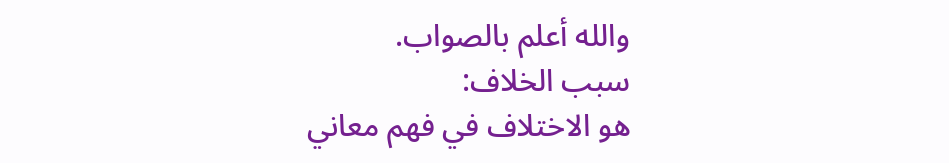والله أعلم بالصواب.
سبب الخلاف:
هو الاختلاف في فهم معاني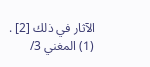الآثار في ذلك [2] .
(1) المغني 3/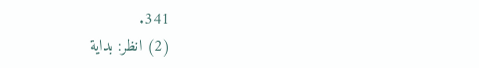341.
(2) انظر: بداية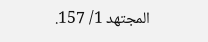المجتهد 1/ 157.